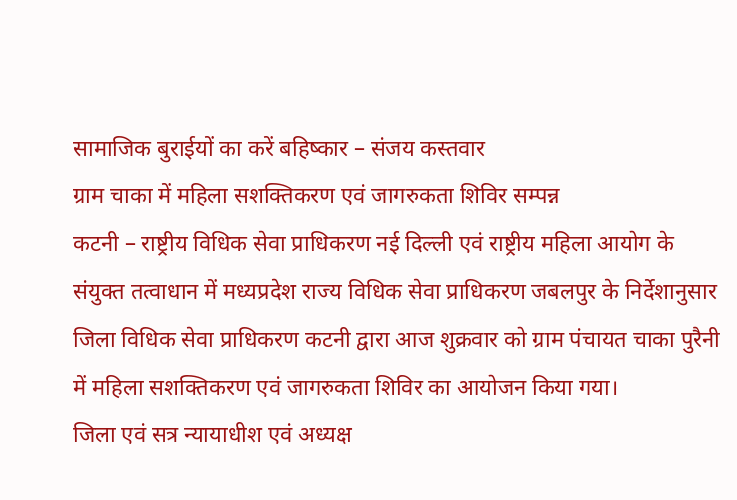सामाजिक बुराईयों का करें बहिष्कार – संजय कस्तवार
ग्राम चाका में महिला सशक्तिकरण एवं जागरुकता शिविर सम्पन्न
कटनी – राष्ट्रीय विधिक सेवा प्राधिकरण नई दिल्ली एवं राष्ट्रीय महिला आयोग के संयुक्त तत्वाधान में मध्यप्रदेश राज्य विधिक सेवा प्राधिकरण जबलपुर के निर्देशानुसार जिला विधिक सेवा प्राधिकरण कटनी द्वारा आज शुक्रवार को ग्राम पंचायत चाका पुरैनी में महिला सशक्तिकरण एवं जागरुकता शिविर का आयोजन किया गया।
जिला एवं सत्र न्यायाधीश एवं अध्यक्ष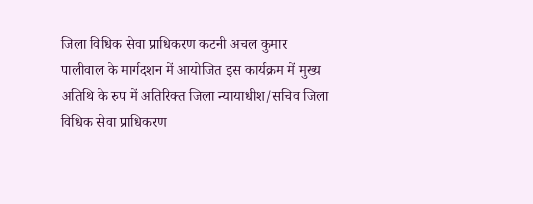जिला विधिक सेवा प्राधिकरण कटनी अचल कुमार पालीवाल के मार्गदशन में आयोजित इस कार्यक्रम में मुख्य अतिथि के रुप में अतिरिक्त जिला न्यायाधीश/सचिव जिला विधिक सेवा प्राधिकरण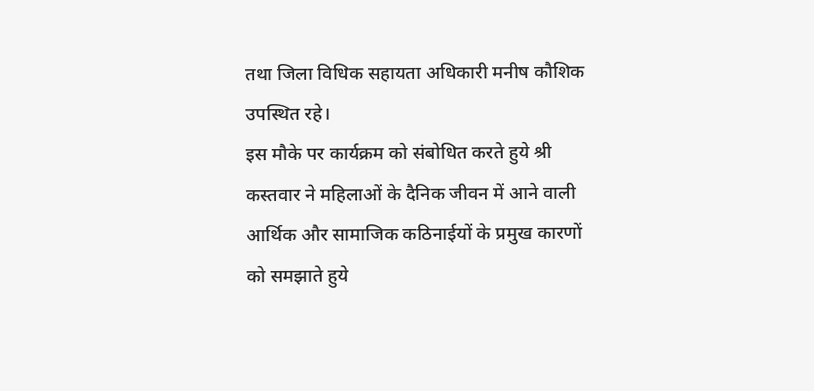तथा जिला विधिक सहायता अधिकारी मनीष कौशिक उपस्थित रहे।
इस मौके पर कार्यक्रम को संबोधित करते हुये श्री कस्तवार ने महिलाओं के दैनिक जीवन में आने वाली आर्थिक और सामाजिक कठिनाईयों के प्रमुख कारणों को समझाते हुये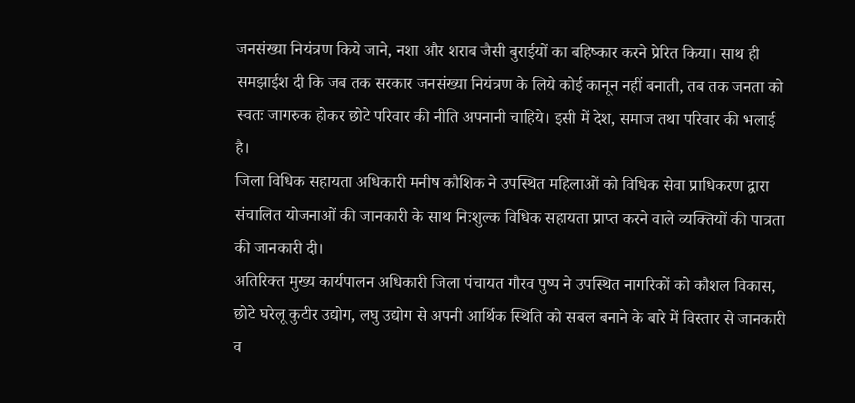जनसंख्या नियंत्रण किये जाने, नशा और शराब जैसी बुराईयों का बहिष्कार करने प्रेरित किया। साथ ही समझाईश दी कि जब तक सरकार जनसंख्या नियंत्रण के लिये कोई कानून नहीं बनाती, तब तक जनता को स्वतः जागरुक होकर छोटे परिवार की नीति अपनानी चाहिये। इसी में देश, समाज तथा परिवार की भलाई है।
जिला विधिक सहायता अधिकारी मनीष कौशिक ने उपस्थित महिलाओं को विधिक सेवा प्राधिकरण द्वारा संचालित योजनाओं की जानकारी के साथ निःशुल्क विधिक सहायता प्राप्त करने वाले व्यक्तियों की पात्रता की जानकारी दी।
अतिरिक्त मुख्य कार्यपालन अधिकारी जिला पंचायत गौरव पुष्प ने उपस्थित नागरिकों को कौशल विकास, छोटे घरेलू कुटीर उद्योग, लघु उद्योग से अपनी आर्थिक स्थिति को सबल बनाने के बारे में विस्तार से जानकारी व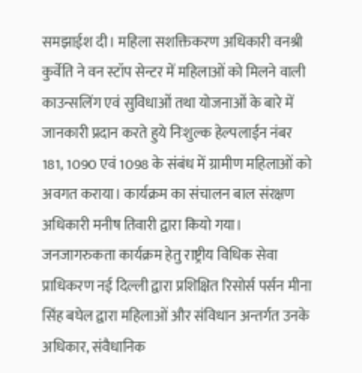समझाईश दी। महिला सशक्तिकरण अधिकारी वनश्री कुर्वेति ने वन स्टॉप सेन्टर में महिलाओं को मिलने वाली काउन्सलिंग एवं सुविधाओं तथा योजनाओं के बारे में जानकारी प्रदान करते हुये निःशुल्क हेल्पलाईन नंबर 181, 1090 एवं 1098 के संबंध में ग्रामीण महिलाओं को अवगत कराया। कार्यक्रम का संचालन बाल संरक्षण अधिकारी मनीष तिवारी द्वारा कियो गया।
जनजागरुकता कार्यक्रम हेतु राष्ट्रीय विधिक सेवा प्राधिकरण नई दिल्ली द्वारा प्रशिक्षित रिसोर्स पर्सन मीना सिंह बघेल द्वारा महिलाओं और संविधान अन्तर्गत उनके अधिकार, संवैधानिक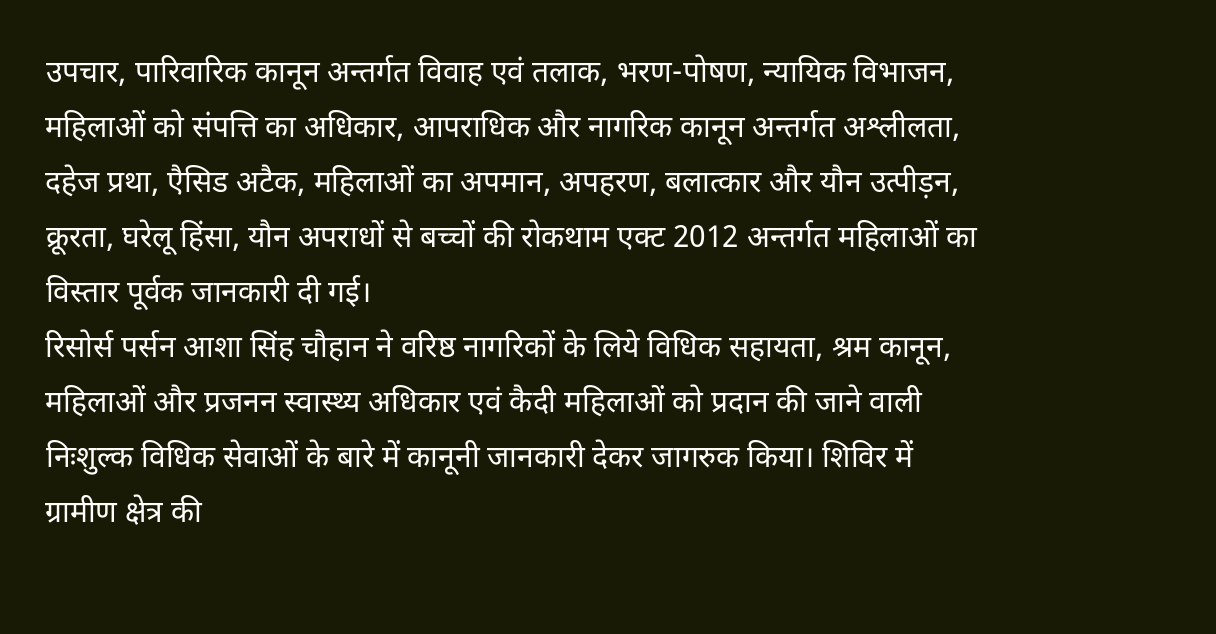उपचार, पारिवारिक कानून अन्तर्गत विवाह एवं तलाक, भरण-पोषण, न्यायिक विभाजन, महिलाओं को संपत्ति का अधिकार, आपराधिक और नागरिक कानून अन्तर्गत अश्लीलता, दहेज प्रथा, एैसिड अटैक, महिलाओं का अपमान, अपहरण, बलात्कार और यौन उत्पीड़न, क्रूरता, घरेलू हिंसा, यौन अपराधों से बच्चों की रोकथाम एक्ट 2012 अन्तर्गत महिलाओं का विस्तार पूर्वक जानकारी दी गई।
रिसोर्स पर्सन आशा सिंह चौहान ने वरिष्ठ नागरिकों के लिये विधिक सहायता, श्रम कानून, महिलाओं और प्रजनन स्वास्थ्य अधिकार एवं कैदी महिलाओं को प्रदान की जाने वाली निःशुल्क विधिक सेवाओं के बारे में कानूनी जानकारी देकर जागरुक किया। शिविर में ग्रामीण क्षेत्र की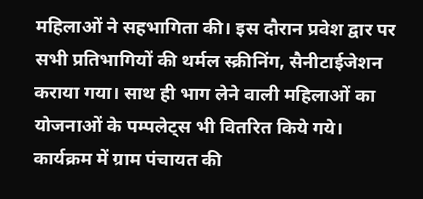महिलाओं ने सहभागिता की। इस दौरान प्रवेश द्वार पर सभी प्रतिभागियों की थर्मल स्क्रीनिंग, सैनीटाईजेशन कराया गया। साथ ही भाग लेने वाली महिलाओं का योजनाओं के पम्पलेट्स भी वितरित किये गये। कार्यक्रम में ग्राम पंचायत की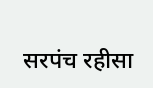सरपंच रहीसा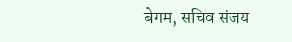बेगम, सचिव संजय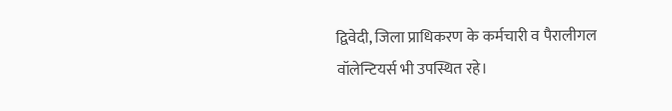द्विवेदी, जिला प्राधिकरण के कर्मचारी व पैरालीगल वॉलेन्टियर्स भी उपस्थित रहे।